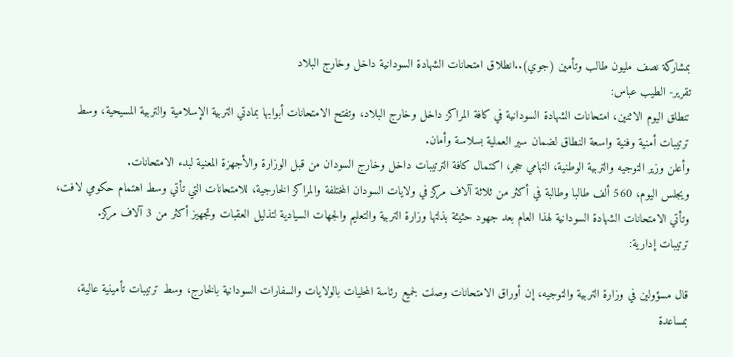بمشاركة نصف مليون طالب وتأمين (جوي)..انطلاق امتحانات الشهادة السودانية داخل وخارج البلاد
تقرير- الطيب عباس:
تنطلق اليوم الاثنين، امتحانات الشهادة السودانية في كافة المراكز داخل وخارج البلاد، وتفتح الامتحانات أبوابها بمادتي التربية الإسلامية والتربية المسيحية، وسط ترتيبات أمنية وفنية واسعة النطاق لضمان سير العملية بسلاسة وأمان.
وأعلن وزير التوجيه والتربية الوطنية، التهامي حجر، اكتمال كافة الترتيبات داخل وخارج السودان من قبل الوزارة والأجهزة المعنية لبدء الامتحانات.
ويجلس اليوم، 560 ألف طالبا وطالبة في أكثر من ثلاثة آلاف مركز في ولايات السودان المختلفة والمراكز الخارجية، للامتحانات التي تأتي وسط اهتمام حكومي لافت، وتأتي الامتحانات الشهادة السودانية لهذا العام بعد جهود حثيثة بذلتها وزارة التربية والتعليم والجهات السيادية لتذليل العقبات وتجهيز أكثر من 3 آلاف مركز.
ترتيبات إدارية:

قال مسؤولين في وزارة التربية والتوجيه، إن أوراق الامتحانات وصلت لجميع رئاسة المحليات بالولايات والسفارات السودانية بالخارج، وسط ترتيبات تأمينية عالية، بمساعدة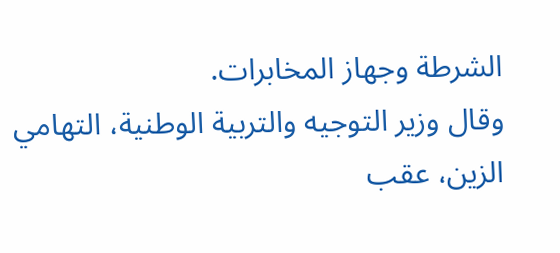الشرطة وجهاز المخابرات.
وقال وزير التوجيه والتربية الوطنية، التهامي الزين، عقب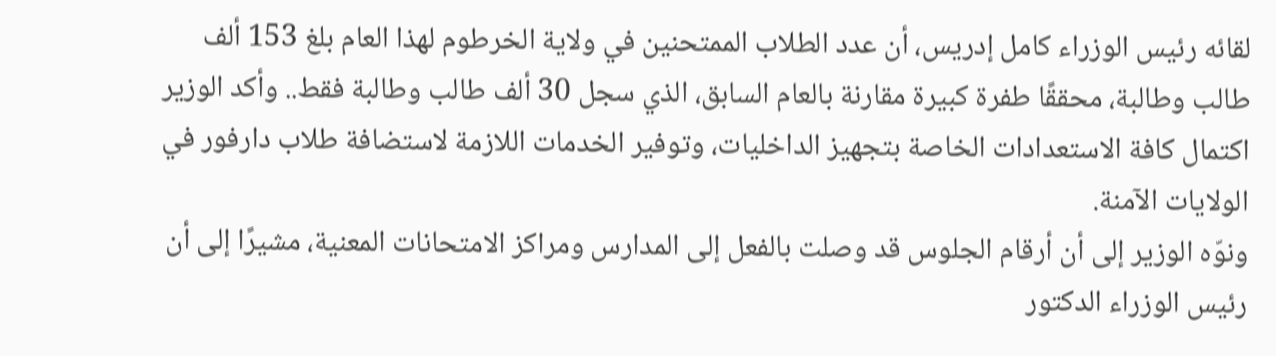لقائه رئيس الوزراء كامل إدريس، أن عدد الطلاب الممتحنين في ولاية الخرطوم لهذا العام بلغ 153 ألف طالب وطالبة، محققًا طفرة كبيرة مقارنة بالعام السابق، الذي سجل 30 ألف طالب وطالبة فقط.. وأكد الوزير اكتمال كافة الاستعدادات الخاصة بتجهيز الداخليات، وتوفير الخدمات اللازمة لاستضافة طلاب دارفور في الولايات الآمنة.
ونوّه الوزير إلى أن أرقام الجلوس قد وصلت بالفعل إلى المدارس ومراكز الامتحانات المعنية، مشيرًا إلى أن رئيس الوزراء الدكتور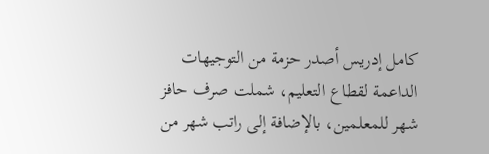كامل إدريس أصدر حزمة من التوجيهات الداعمة لقطاع التعليم، شملت صرف حافز شهر للمعلمين، بالإضافة إلى راتب شهر من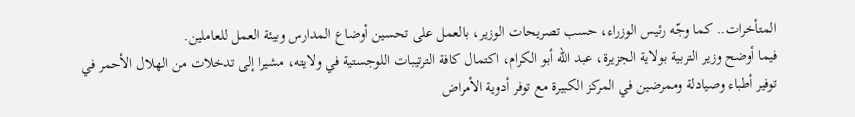المتأخرات.. كما وجّه رئيس الوزراء، حسب تصريحات الوزير، بالعمل على تحسين أوضاع المدارس وبيئة العمل للعاملين.
فيما أوضح وزير التربية بولاية الجزيرة، عبد الله أبو الكرام، اكتمال كافة الترتيبات اللوجستية في ولايته، مشيرا إلى تدخلات من الهلال الأحمر في توفير أطباء وصيادلة وممرضين في المركز الكبيرة مع توفر أدوية الأمراض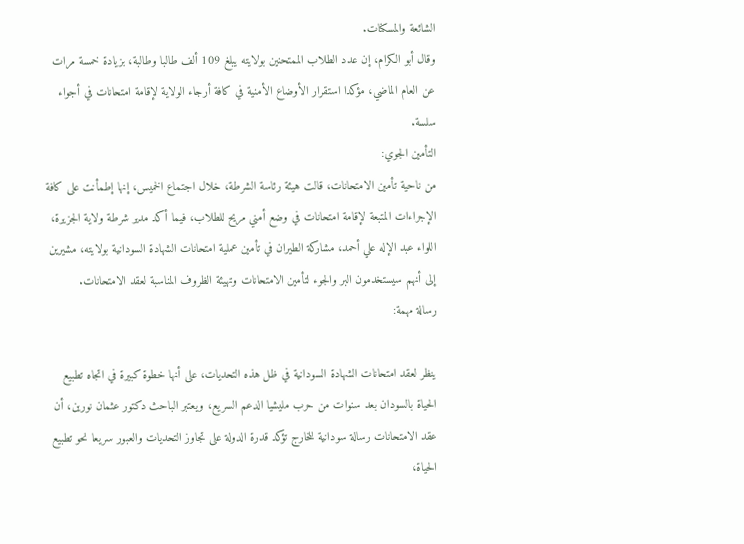الشائعة والمسكنات.
وقال أبو الكرام، إن عدد الطلاب الممتحنين بولايته يبلغ 109 ألف طالبا وطالبة، بزيادة خمسة مرات عن العام الماضي، مؤكدا استقرار الأوضاع الأمنية في كافة أرجاء الولاية لإقامة امتحانات في أجواء سلسة.
التأمين الجوي:
من ناحية تأمين الامتحانات، قالت هيئة رئاسة الشرطة، خلال اجتماع الخميس، إنها إطمأنت على كافة الإجراءات المتبعة لإقامة امتحانات في وضع أمني مريح للطلاب، فيما أكد مدير شرطة ولاية الجزيرة، اللواء عبد الإله علي أحمد، مشاركة الطيران في تأمين عملية امتحانات الشهادة السودانية بولايته، مشيرين إلى أنهم سيستخدمون البر والجوء لتأمين الامتحانات وتهيئة الظروف المناسبة لعقد الامتحانات.
رسالة مهمة:

ينظر لعقد امتحانات الشهادة السودانية في ظل هذه التحديات، على أنها خطوة كبيرة في اتجاه تطبيع الحياة بالسودان بعد سنوات من حرب مليشيا الدعم السريع، ويعتبر الباحث دكتور عثمان نورين، أن عقد الامتحانات رسالة سودانية للخارج تؤكد قدرة الدولة على تجاوز التحديات والعبور سريعا نحو تطبيع الحياة،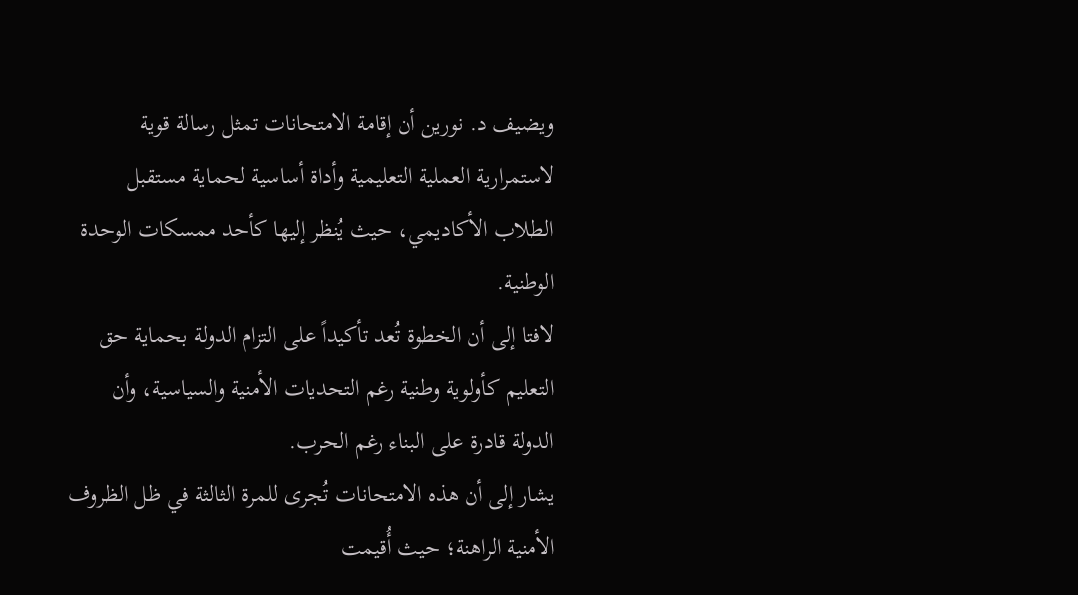ويضيف د. نورين أن إقامة الامتحانات تمثل رسالة قوية لاستمرارية العملية التعليمية وأداة أساسية لحماية مستقبل الطلاب الأكاديمي، حيث يُنظر إليها كأحد ممسكات الوحدة الوطنية.
لافتا إلى أن الخطوة تُعد تأكيداً على التزام الدولة بحماية حق التعليم كأولوية وطنية رغم التحديات الأمنية والسياسية، وأن الدولة قادرة على البناء رغم الحرب.
يشار إلى أن هذه الامتحانات تُجرى للمرة الثالثة في ظل الظروف الأمنية الراهنة؛ حيث أُقيمت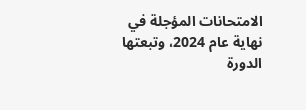الامتحانات المؤجلة في نهاية عام 2024، وتبعتها الدورة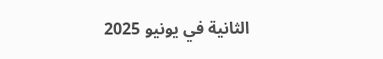الثانية في يونيو 2025